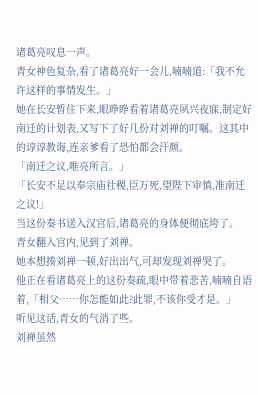诸葛亮叹息一声。
青女神色复杂,看了诸葛亮好一会儿,喃喃道:「我不允许这样的事情发生。」
她在长安暂住下来,眼睁睁看着诸葛亮夙兴夜寐,制定好南迁的计划表,又写下了好几份对刘禅的叮嘱。这其中的谆谆教诲,连亲爹看了恐怕都会汗颜。
「南迁之议,唯亮所言。」
「长安不足以奉宗庙社稷,臣万死,望陛下审慎,准南迁之议!」
当这份奏书送入汉宫后,诸葛亮的身体便彻底垮了。
青女翻入宫内,见到了刘禅。
她本想揍刘禅一顿,好出出气,可却发现刘禅哭了。
他正在看诸葛亮上的这份奏疏,眼中带着悲苦,喃喃自语着,「相父……你怎能如此?此罪,不该你受才是。」
听见这话,青女的气消了些。
刘禅虽然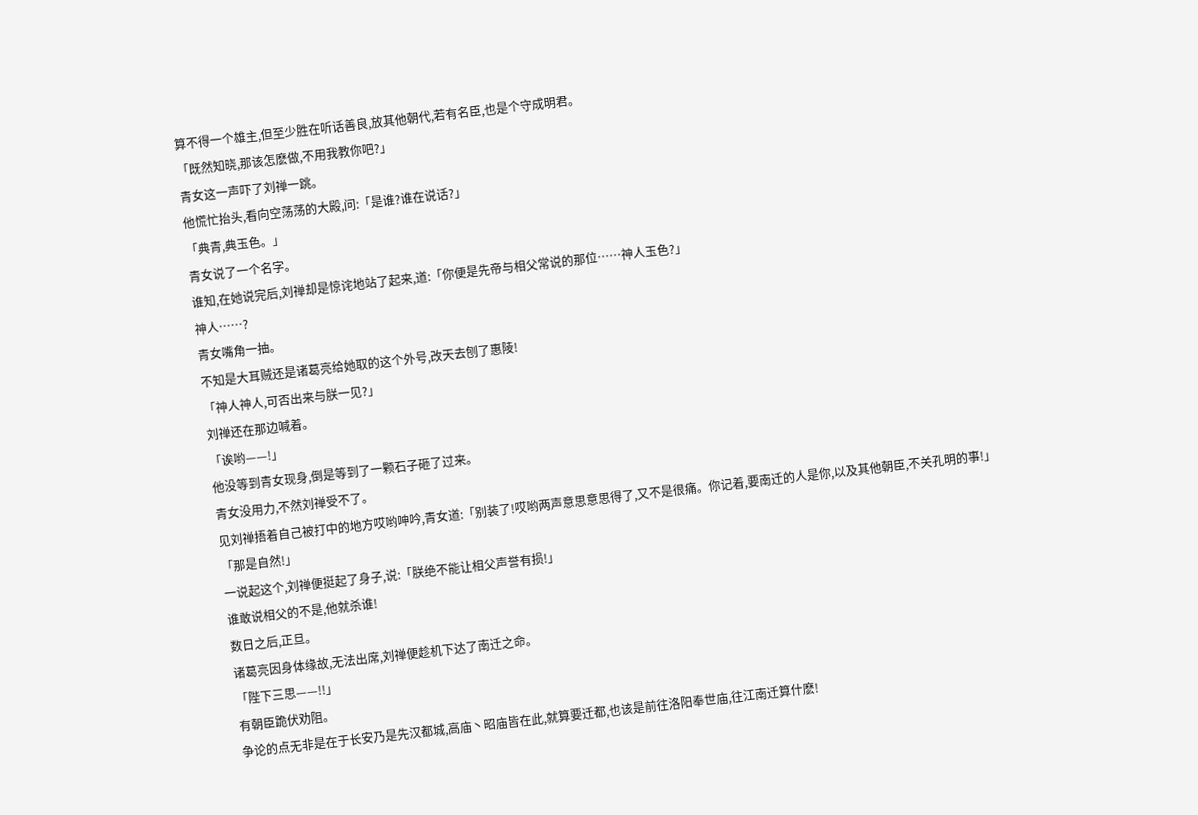算不得一个雄主,但至少胜在听话善良,放其他朝代,若有名臣,也是个守成明君。
「既然知晓,那该怎麽做,不用我教你吧?」
青女这一声吓了刘禅一跳。
他慌忙抬头,看向空荡荡的大殿,问:「是谁?谁在说话?」
「典青,典玉色。」
青女说了一个名字。
谁知,在她说完后,刘禅却是惊诧地站了起来,道:「你便是先帝与相父常说的那位……神人玉色?」
神人……?
青女嘴角一抽。
不知是大耳贼还是诸葛亮给她取的这个外号,改天去刨了惠陵!
「神人神人,可否出来与朕一见?」
刘禅还在那边喊着。
「诶哟——!」
他没等到青女现身,倒是等到了一颗石子砸了过来。
青女没用力,不然刘禅受不了。
见刘禅捂着自己被打中的地方哎哟呻吟,青女道:「别装了!哎哟两声意思意思得了,又不是很痛。你记着,要南迁的人是你,以及其他朝臣,不关孔明的事!」
「那是自然!」
一说起这个,刘禅便挺起了身子,说:「朕绝不能让相父声誉有损!」
谁敢说相父的不是,他就杀谁!
数日之后,正旦。
诸葛亮因身体缘故,无法出席,刘禅便趁机下达了南迁之命。
「陛下三思——!!」
有朝臣跪伏劝阻。
争论的点无非是在于长安乃是先汉都城,高庙丶昭庙皆在此,就算要迁都,也该是前往洛阳奉世庙,往江南迁算什麽!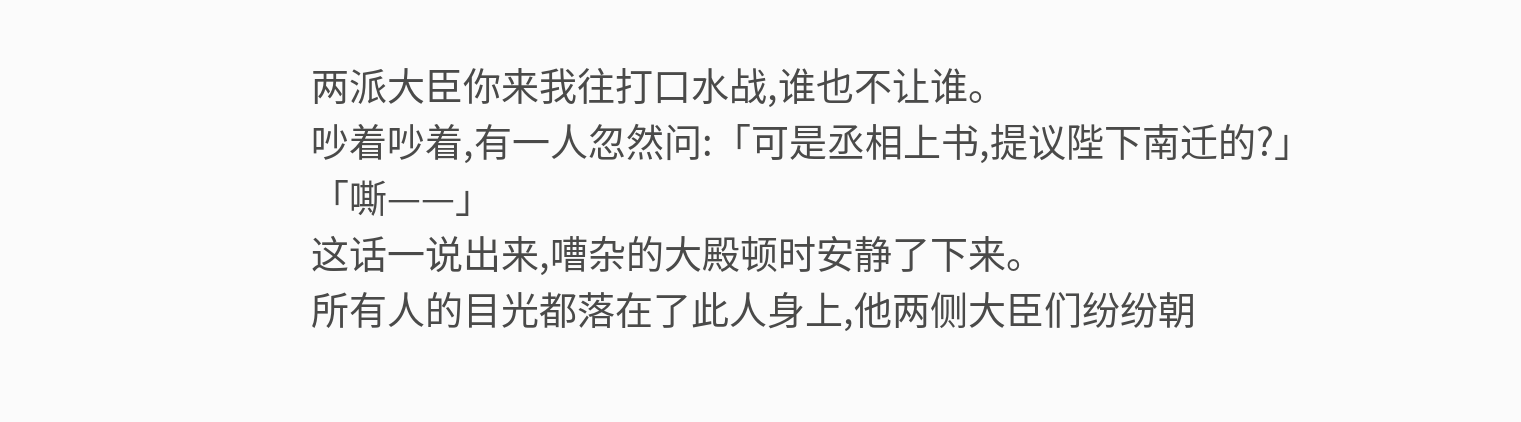两派大臣你来我往打口水战,谁也不让谁。
吵着吵着,有一人忽然问:「可是丞相上书,提议陛下南迁的?」
「嘶——」
这话一说出来,嘈杂的大殿顿时安静了下来。
所有人的目光都落在了此人身上,他两侧大臣们纷纷朝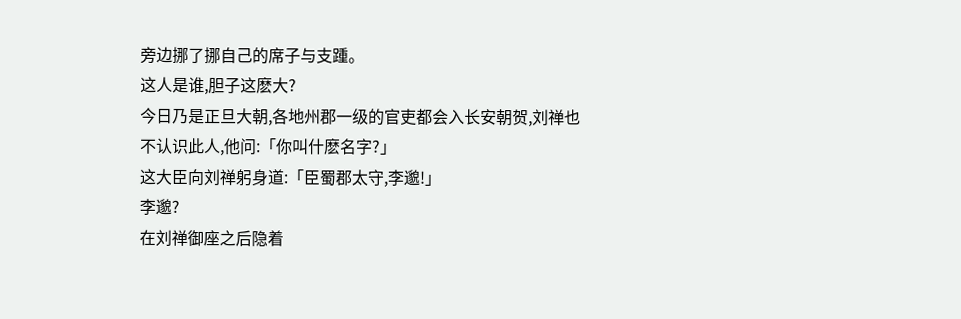旁边挪了挪自己的席子与支踵。
这人是谁,胆子这麽大?
今日乃是正旦大朝,各地州郡一级的官吏都会入长安朝贺,刘禅也不认识此人,他问:「你叫什麽名字?」
这大臣向刘禅躬身道:「臣蜀郡太守,李邈!」
李邈?
在刘禅御座之后隐着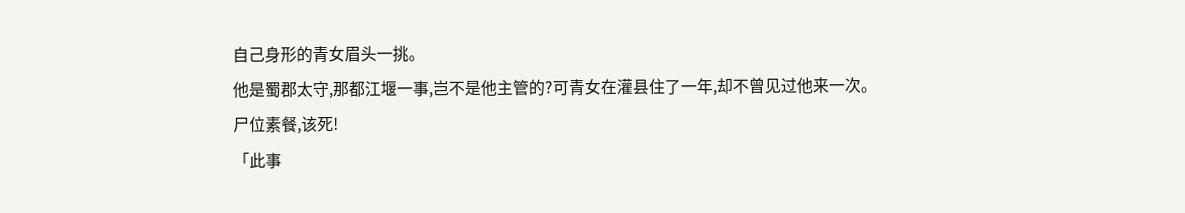自己身形的青女眉头一挑。
他是蜀郡太守,那都江堰一事,岂不是他主管的?可青女在灌县住了一年,却不曾见过他来一次。
尸位素餐,该死!
「此事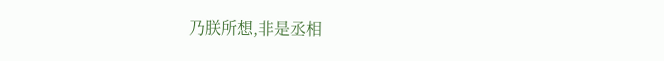乃朕所想,非是丞相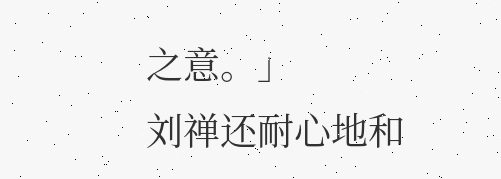之意。」
刘禅还耐心地和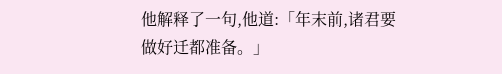他解释了一句,他道:「年末前,诸君要做好迁都准备。」